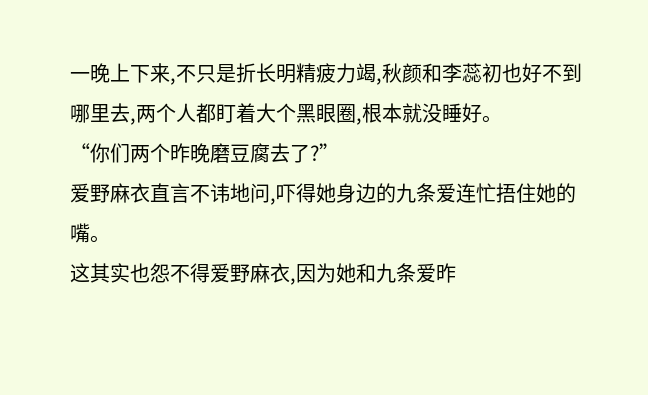一晚上下来,不只是折长明精疲力竭,秋颜和李蕊初也好不到哪里去,两个人都盯着大个黑眼圈,根本就没睡好。
“你们两个昨晚磨豆腐去了?”
爱野麻衣直言不讳地问,吓得她身边的九条爱连忙捂住她的嘴。
这其实也怨不得爱野麻衣,因为她和九条爱昨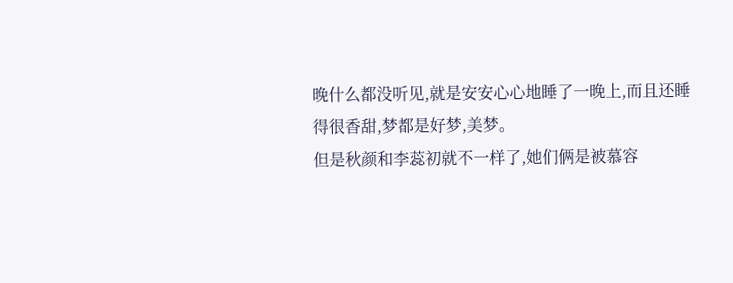晚什么都没听见,就是安安心心地睡了一晚上,而且还睡得很香甜,梦都是好梦,美梦。
但是秋颜和李蕊初就不一样了,她们俩是被慕容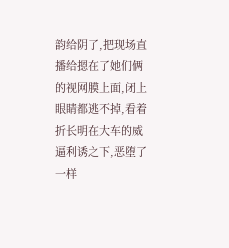韵给阴了,把现场直播给摁在了她们俩的视网膜上面,闭上眼睛都逃不掉,看着折长明在大车的威逼利诱之下,恶堕了一样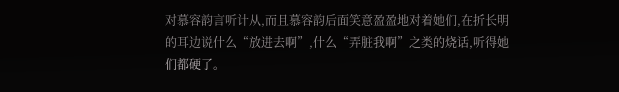对慕容韵言听计从,而且慕容韵后面笑意盈盈地对着她们,在折长明的耳边说什么“放进去啊”,什么“弄脏我啊”之类的烧话,听得她们都硬了。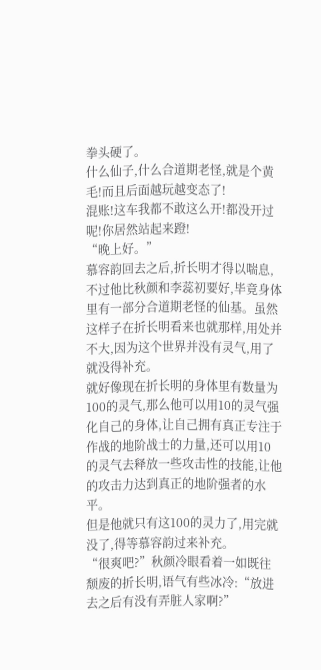拳头硬了。
什么仙子,什么合道期老怪,就是个黄毛!而且后面越玩越变态了!
混账!这车我都不敢这么开!都没开过呢!你居然站起来蹬!
“晚上好。”
慕容韵回去之后,折长明才得以喘息,不过他比秋颜和李蕊初要好,毕竟身体里有一部分合道期老怪的仙基。虽然这样子在折长明看来也就那样,用处并不大,因为这个世界并没有灵气,用了就没得补充。
就好像现在折长明的身体里有数量为100的灵气,那么他可以用10的灵气强化自己的身体,让自己拥有真正专注于作战的地阶战士的力量,还可以用10的灵气去释放一些攻击性的技能,让他的攻击力达到真正的地阶强者的水平。
但是他就只有这100的灵力了,用完就没了,得等慕容韵过来补充。
“很爽吧?”秋颜冷眼看着一如既往颓废的折长明,语气有些冰冷:“放进去之后有没有弄脏人家啊?”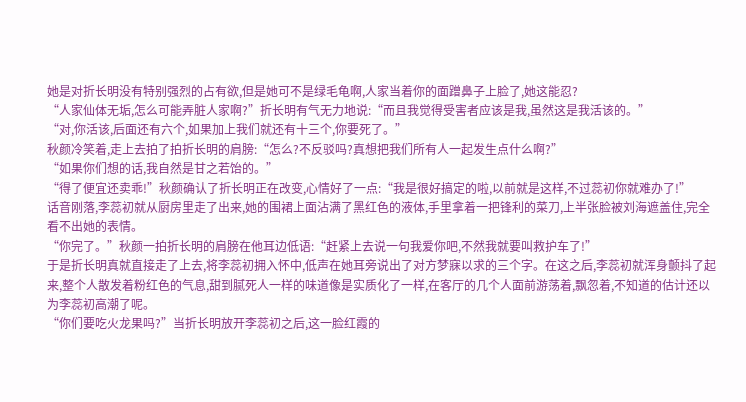她是对折长明没有特别强烈的占有欲,但是她可不是绿毛龟啊,人家当着你的面蹭鼻子上脸了,她这能忍?
“人家仙体无垢,怎么可能弄脏人家啊?”折长明有气无力地说:“而且我觉得受害者应该是我,虽然这是我活该的。”
“对,你活该,后面还有六个,如果加上我们就还有十三个,你要死了。”
秋颜冷笑着,走上去拍了拍折长明的肩膀:“怎么?不反驳吗?真想把我们所有人一起发生点什么啊?”
“如果你们想的话,我自然是甘之若饴的。”
“得了便宜还卖乖!”秋颜确认了折长明正在改变,心情好了一点:“我是很好搞定的啦,以前就是这样,不过蕊初你就难办了!”
话音刚落,李蕊初就从厨房里走了出来,她的围裙上面沾满了黑红色的液体,手里拿着一把锋利的菜刀,上半张脸被刘海遮盖住,完全看不出她的表情。
“你完了。”秋颜一拍折长明的肩膀在他耳边低语:“赶紧上去说一句我爱你吧,不然我就要叫救护车了!”
于是折长明真就直接走了上去,将李蕊初拥入怀中,低声在她耳旁说出了对方梦寐以求的三个字。在这之后,李蕊初就浑身颤抖了起来,整个人散发着粉红色的气息,甜到腻死人一样的味道像是实质化了一样,在客厅的几个人面前游荡着,飘忽着,不知道的估计还以为李蕊初高潮了呢。
“你们要吃火龙果吗?”当折长明放开李蕊初之后,这一脸红霞的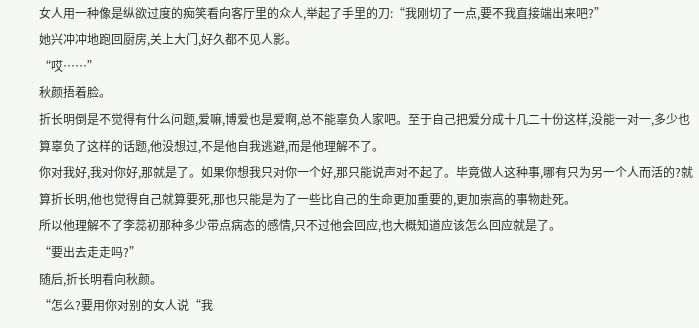女人用一种像是纵欲过度的痴笑看向客厅里的众人,举起了手里的刀:“我刚切了一点,要不我直接端出来吧?”
她兴冲冲地跑回厨房,关上大门,好久都不见人影。
“哎……”
秋颜捂着脸。
折长明倒是不觉得有什么问题,爱嘛,博爱也是爱啊,总不能辜负人家吧。至于自己把爱分成十几二十份这样,没能一对一,多少也算辜负了这样的话题,他没想过,不是他自我逃避,而是他理解不了。
你对我好,我对你好,那就是了。如果你想我只对你一个好,那只能说声对不起了。毕竟做人这种事,哪有只为另一个人而活的?就算折长明,他也觉得自己就算要死,那也只能是为了一些比自己的生命更加重要的,更加崇高的事物赴死。
所以他理解不了李蕊初那种多少带点病态的感情,只不过他会回应,也大概知道应该怎么回应就是了。
“要出去走走吗?”
随后,折长明看向秋颜。
“怎么?要用你对别的女人说“我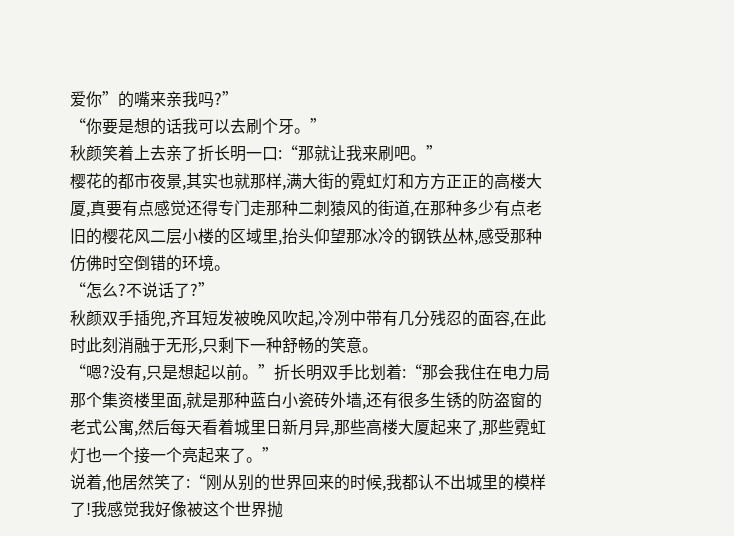爱你”的嘴来亲我吗?”
“你要是想的话我可以去刷个牙。”
秋颜笑着上去亲了折长明一口:“那就让我来刷吧。”
樱花的都市夜景,其实也就那样,满大街的霓虹灯和方方正正的高楼大厦,真要有点感觉还得专门走那种二刺猿风的街道,在那种多少有点老旧的樱花风二层小楼的区域里,抬头仰望那冰冷的钢铁丛林,感受那种仿佛时空倒错的环境。
“怎么?不说话了?”
秋颜双手插兜,齐耳短发被晚风吹起,冷冽中带有几分残忍的面容,在此时此刻消融于无形,只剩下一种舒畅的笑意。
“嗯?没有,只是想起以前。”折长明双手比划着:“那会我住在电力局那个集资楼里面,就是那种蓝白小瓷砖外墙,还有很多生锈的防盗窗的老式公寓,然后每天看着城里日新月异,那些高楼大厦起来了,那些霓虹灯也一个接一个亮起来了。”
说着,他居然笑了:“刚从别的世界回来的时候,我都认不出城里的模样了!我感觉我好像被这个世界抛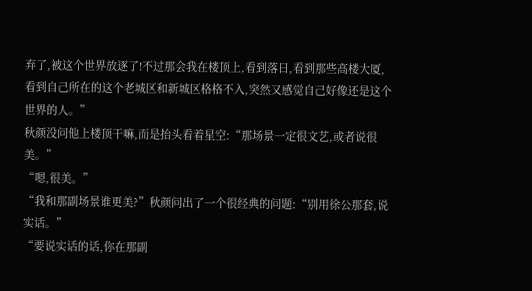弃了,被这个世界放逐了!不过那会我在楼顶上,看到落日,看到那些高楼大厦,看到自己所在的这个老城区和新城区格格不入,突然又感觉自己好像还是这个世界的人。”
秋颜没问他上楼顶干嘛,而是抬头看着星空:“那场景一定很文艺,或者说很美。”
“嗯,很美。”
“我和那副场景谁更美?”秋颜问出了一个很经典的问题:“别用徐公那套,说实话。”
“要说实话的话,你在那副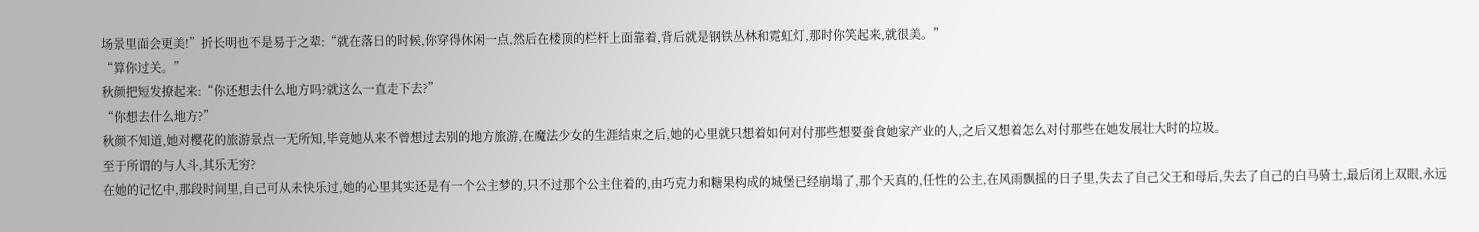场景里面会更美!”折长明也不是易于之辈:“就在落日的时候,你穿得休闲一点,然后在楼顶的栏杆上面靠着,背后就是钢铁丛林和霓虹灯,那时你笑起来,就很美。”
“算你过关。”
秋颜把短发撩起来:“你还想去什么地方吗?就这么一直走下去?”
“你想去什么地方?”
秋颜不知道,她对樱花的旅游景点一无所知,毕竟她从来不曾想过去别的地方旅游,在魔法少女的生涯结束之后,她的心里就只想着如何对付那些想要蚕食她家产业的人,之后又想着怎么对付那些在她发展壮大时的垃圾。
至于所谓的与人斗,其乐无穷?
在她的记忆中,那段时间里,自己可从未快乐过,她的心里其实还是有一个公主梦的,只不过那个公主住着的,由巧克力和糖果构成的城堡已经崩塌了,那个天真的,任性的公主,在风雨飘摇的日子里,失去了自己父王和母后,失去了自己的白马骑士,最后闭上双眼,永远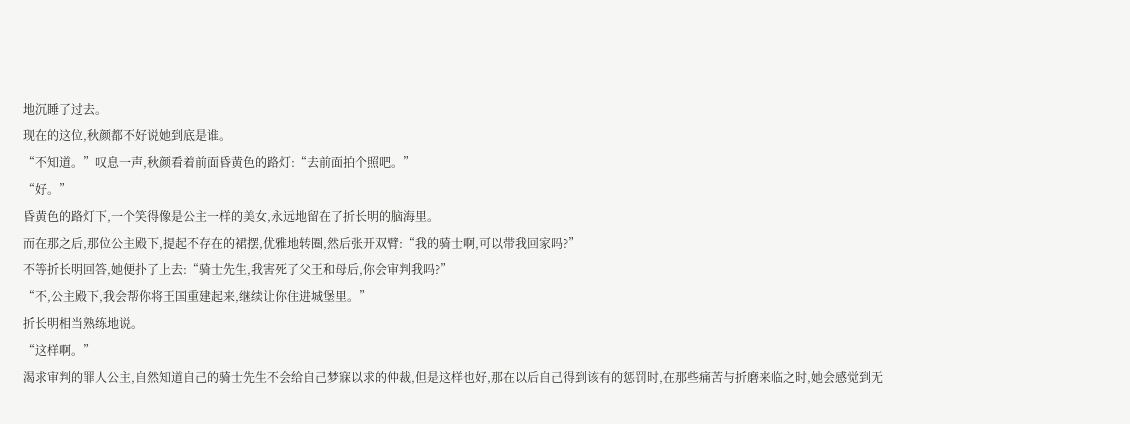地沉睡了过去。
现在的这位,秋颜都不好说她到底是谁。
“不知道。”叹息一声,秋颜看着前面昏黄色的路灯:“去前面拍个照吧。”
“好。”
昏黄色的路灯下,一个笑得像是公主一样的美女,永远地留在了折长明的脑海里。
而在那之后,那位公主殿下,提起不存在的裙摆,优雅地转圈,然后张开双臂:“我的骑士啊,可以带我回家吗?”
不等折长明回答,她便扑了上去:“骑士先生,我害死了父王和母后,你会审判我吗?”
“不,公主殿下,我会帮你将王国重建起来,继续让你住进城堡里。”
折长明相当熟练地说。
“这样啊。”
渴求审判的罪人公主,自然知道自己的骑士先生不会给自己梦寐以求的仲裁,但是这样也好,那在以后自己得到该有的惩罚时,在那些痛苦与折磨来临之时,她会感觉到无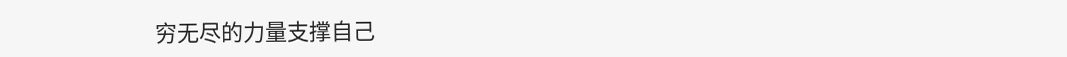穷无尽的力量支撑自己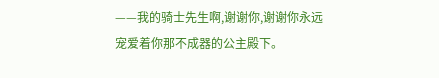——我的骑士先生啊,谢谢你,谢谢你永远宠爱着你那不成器的公主殿下。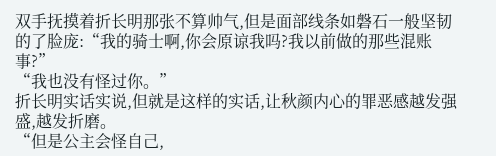双手抚摸着折长明那张不算帅气,但是面部线条如磐石一般坚韧的了脸庞:“我的骑士啊,你会原谅我吗?我以前做的那些混账事?”
“我也没有怪过你。”
折长明实话实说,但就是这样的实话,让秋颜内心的罪恶感越发强盛,越发折磨。
“但是公主会怪自己,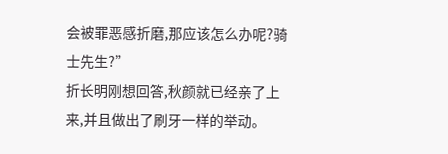会被罪恶感折磨,那应该怎么办呢?骑士先生?”
折长明刚想回答,秋颜就已经亲了上来,并且做出了刷牙一样的举动。